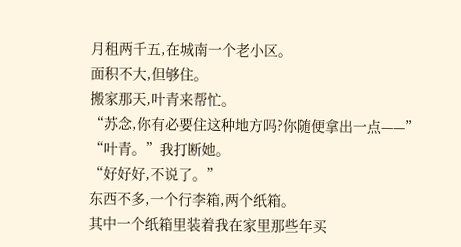月租两千五,在城南一个老小区。
面积不大,但够住。
搬家那天,叶青来帮忙。
“苏念,你有必要住这种地方吗?你随便拿出一点——”
“叶青。”我打断她。
“好好好,不说了。”
东西不多,一个行李箱,两个纸箱。
其中一个纸箱里装着我在家里那些年买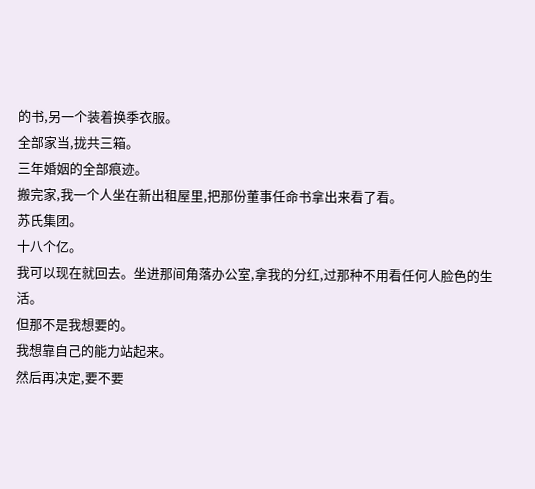的书,另一个装着换季衣服。
全部家当,拢共三箱。
三年婚姻的全部痕迹。
搬完家,我一个人坐在新出租屋里,把那份董事任命书拿出来看了看。
苏氏集团。
十八个亿。
我可以现在就回去。坐进那间角落办公室,拿我的分红,过那种不用看任何人脸色的生活。
但那不是我想要的。
我想靠自己的能力站起来。
然后再决定,要不要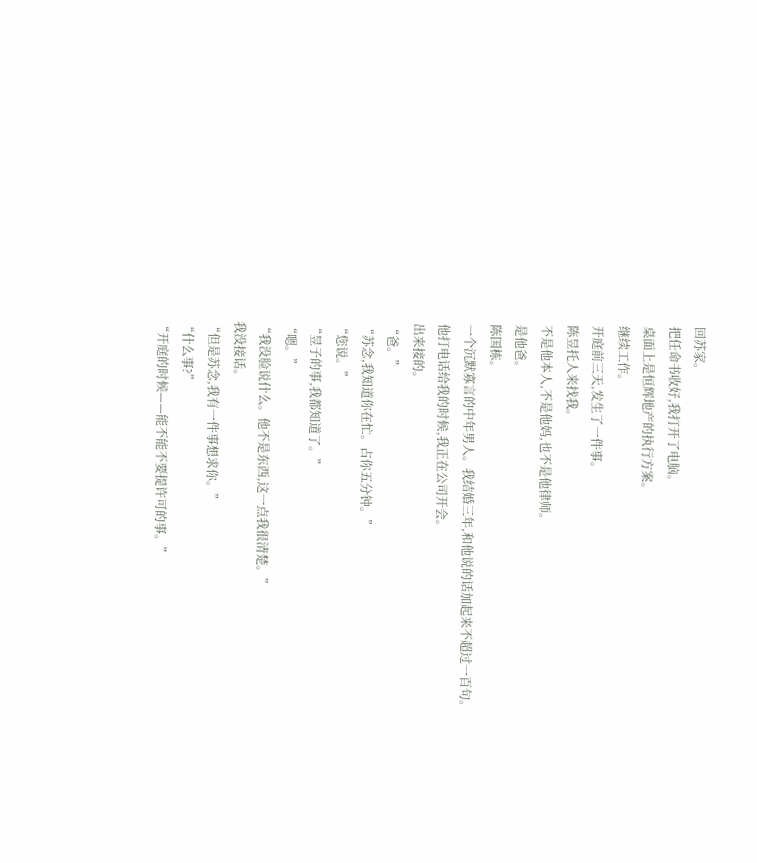回苏家。
把任命书收好,我打开了电脑。
桌面上是恒辉地产的执行方案。
继续工作。
开庭前三天,发生了一件事。
陈昱托人来找我。
不是他本人,不是他妈,也不是他律师。
是他爸。
陈国栋。
一个沉默寡言的中年男人。我结婚三年,和他说的话加起来不超过一百句。
他打电话给我的时候,我正在公司开会。
出来接的。
“爸。”
“苏念,我知道你在忙。占你五分钟。”
“您说。”
“昱子的事,我都知道了。”
“嗯。”
“我没脸说什么。他不是东西,这一点我很清楚。”
我没接话。
“但是苏念,我有一件事想求你。”
“什么事?”
“开庭的时候——能不能不要提许可的事。”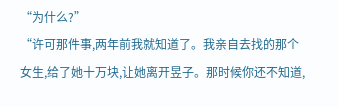“为什么?”
“许可那件事,两年前我就知道了。我亲自去找的那个女生,给了她十万块,让她离开昱子。那时候你还不知道,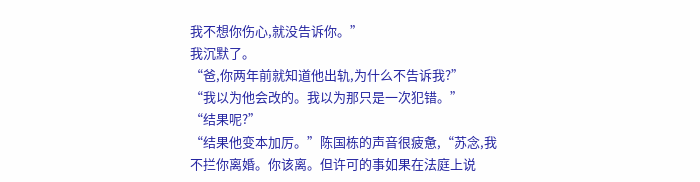我不想你伤心,就没告诉你。”
我沉默了。
“爸,你两年前就知道他出轨,为什么不告诉我?”
“我以为他会改的。我以为那只是一次犯错。”
“结果呢?”
“结果他变本加厉。”陈国栋的声音很疲惫,“苏念,我不拦你离婚。你该离。但许可的事如果在法庭上说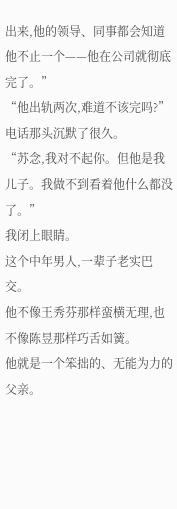出来,他的领导、同事都会知道他不止一个——他在公司就彻底完了。”
“他出轨两次,难道不该完吗?”
电话那头沉默了很久。
“苏念,我对不起你。但他是我儿子。我做不到看着他什么都没了。”
我闭上眼睛。
这个中年男人,一辈子老实巴交。
他不像王秀芬那样蛮横无理,也不像陈昱那样巧舌如簧。
他就是一个笨拙的、无能为力的父亲。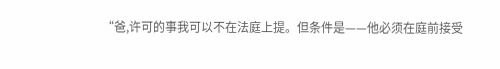“爸,许可的事我可以不在法庭上提。但条件是——他必须在庭前接受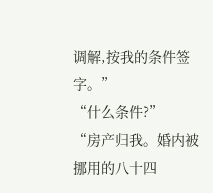调解,按我的条件签字。”
“什么条件?”
“房产归我。婚内被挪用的八十四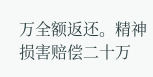万全额返还。精神损害赔偿二十万